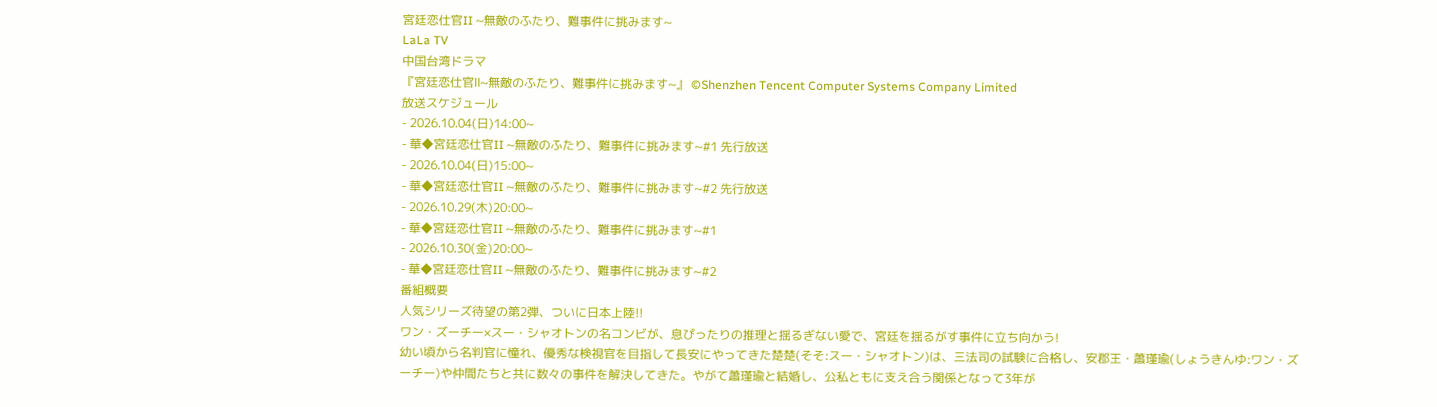宮廷恋仕官II ~無敵のふたり、難事件に挑みます~
LaLa TV
中国台湾ドラマ
『宮廷恋仕官Ⅱ~無敵のふたり、難事件に挑みます~』 ©Shenzhen Tencent Computer Systems Company Limited
放送スケジュール
- 2026.10.04(日)14:00~
- 華◆宮廷恋仕官II ~無敵のふたり、難事件に挑みます~#1 先行放送
- 2026.10.04(日)15:00~
- 華◆宮廷恋仕官II ~無敵のふたり、難事件に挑みます~#2 先行放送
- 2026.10.29(木)20:00~
- 華◆宮廷恋仕官II ~無敵のふたり、難事件に挑みます~#1
- 2026.10.30(金)20:00~
- 華◆宮廷恋仕官II ~無敵のふたり、難事件に挑みます~#2
番組概要
人気シリーズ待望の第2弾、ついに日本上陸!!
ワン・ズーチー×スー・シャオトンの名コンビが、息ぴったりの推理と揺るぎない愛で、宮廷を揺るがす事件に立ち向かう!
幼い頃から名判官に憧れ、優秀な検視官を目指して長安にやってきた楚楚(そそ:スー・シャオトン)は、三法司の試験に合格し、安郡王・蕭瑾瑜(しょうきんゆ:ワン・ズーチー)や仲間たちと共に数々の事件を解決してきた。やがて蕭瑾瑜と結婚し、公私ともに支え合う関係となって3年が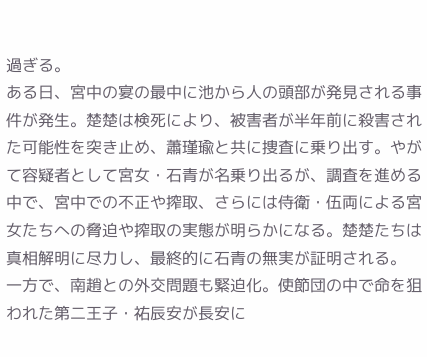過ぎる。
ある日、宮中の宴の最中に池から人の頭部が発見される事件が発生。楚楚は検死により、被害者が半年前に殺害された可能性を突き止め、蕭瑾瑜と共に捜査に乗り出す。やがて容疑者として宮女・石青が名乗り出るが、調査を進める中で、宮中での不正や搾取、さらには侍衛・伍両による宮女たちへの脅迫や搾取の実態が明らかになる。楚楚たちは真相解明に尽力し、最終的に石青の無実が証明される。
一方で、南趙との外交問題も緊迫化。使節団の中で命を狙われた第二王子・祐辰安が長安に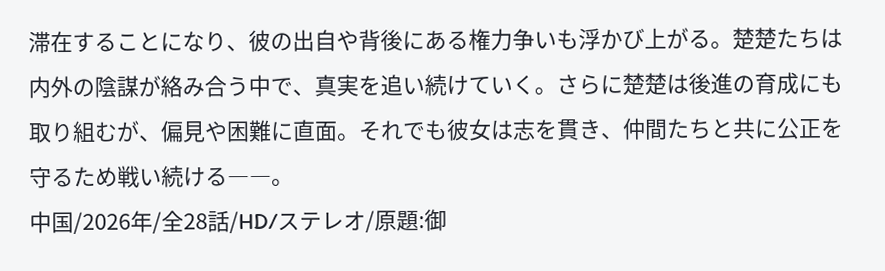滞在することになり、彼の出自や背後にある権力争いも浮かび上がる。楚楚たちは内外の陰謀が絡み合う中で、真実を追い続けていく。さらに楚楚は後進の育成にも取り組むが、偏見や困難に直面。それでも彼女は志を貫き、仲間たちと共に公正を守るため戦い続ける――。
中国/2026年/全28話/HD/ステレオ/原題:御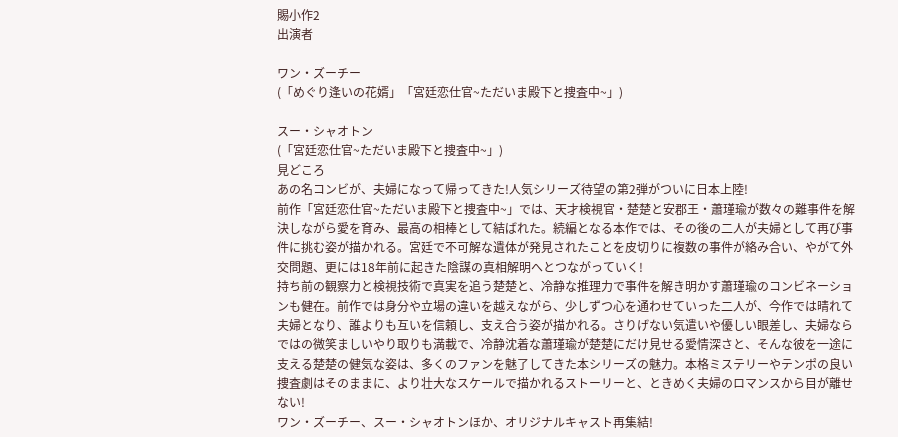賜小作2
出演者

ワン・ズーチー
(「めぐり逢いの花婿」「宮廷恋仕官~ただいま殿下と捜査中~」)

スー・シャオトン
(「宮廷恋仕官~ただいま殿下と捜査中~」)
見どころ
あの名コンビが、夫婦になって帰ってきた!人気シリーズ待望の第2弾がついに日本上陸!
前作「宮廷恋仕官~ただいま殿下と捜査中~」では、天才検視官・楚楚と安郡王・蕭瑾瑜が数々の難事件を解決しながら愛を育み、最高の相棒として結ばれた。続編となる本作では、その後の二人が夫婦として再び事件に挑む姿が描かれる。宮廷で不可解な遺体が発見されたことを皮切りに複数の事件が絡み合い、やがて外交問題、更には18年前に起きた陰謀の真相解明へとつながっていく!
持ち前の観察力と検視技術で真実を追う楚楚と、冷静な推理力で事件を解き明かす蕭瑾瑜のコンビネーションも健在。前作では身分や立場の違いを越えながら、少しずつ心を通わせていった二人が、今作では晴れて夫婦となり、誰よりも互いを信頼し、支え合う姿が描かれる。さりげない気遣いや優しい眼差し、夫婦ならではの微笑ましいやり取りも満載で、冷静沈着な蕭瑾瑜が楚楚にだけ見せる愛情深さと、そんな彼を一途に支える楚楚の健気な姿は、多くのファンを魅了してきた本シリーズの魅力。本格ミステリーやテンポの良い捜査劇はそのままに、より壮大なスケールで描かれるストーリーと、ときめく夫婦のロマンスから目が離せない!
ワン・ズーチー、スー・シャオトンほか、オリジナルキャスト再集結!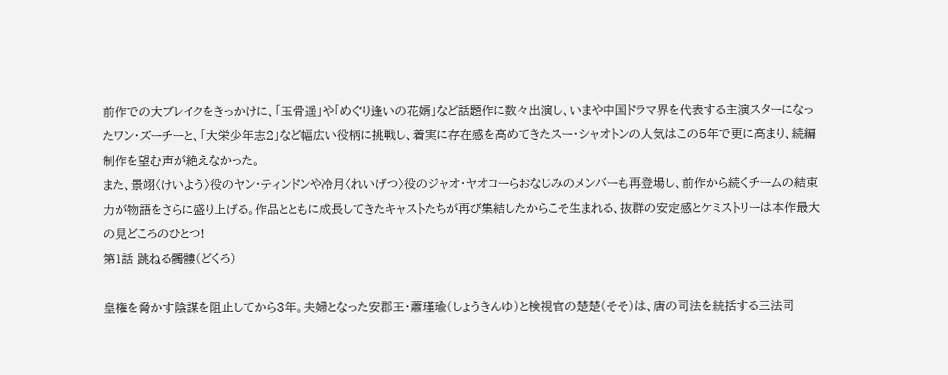前作での大ブレイクをきっかけに、「玉骨遥」や「めぐり逢いの花婿」など話題作に数々出演し、いまや中国ドラマ界を代表する主演スターになったワン・ズーチーと、「大栄少年志2」など幅広い役柄に挑戦し、着実に存在感を高めてきたスー・シャオトンの人気はこの5年で更に高まり、続編制作を望む声が絶えなかった。
また、景翊〈けいよう〉役のヤン・ティンドンや冷月〈れいげつ〉役のジャオ・ヤオコーらおなじみのメンバーも再登場し、前作から続くチームの結束力が物語をさらに盛り上げる。作品とともに成長してきたキャストたちが再び集結したからこそ生まれる、抜群の安定感とケミストリーは本作最大の見どころのひとつ!
第1話 跳ねる髑髏(どくろ)

皇権を脅かす陰謀を阻止してから3年。夫婦となった安郡王・蕭瑾瑜(しょうきんゆ)と検視官の楚楚(そそ)は、唐の司法を統括する三法司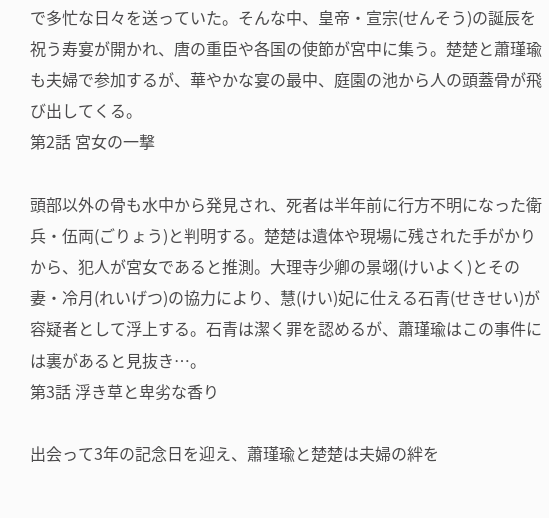で多忙な日々を送っていた。そんな中、皇帝・宣宗(せんそう)の誕辰を祝う寿宴が開かれ、唐の重臣や各国の使節が宮中に集う。楚楚と蕭瑾瑜も夫婦で参加するが、華やかな宴の最中、庭園の池から人の頭蓋骨が飛び出してくる。
第2話 宮女の一撃

頭部以外の骨も水中から発見され、死者は半年前に行方不明になった衛兵・伍両(ごりょう)と判明する。楚楚は遺体や現場に残された手がかりから、犯人が宮女であると推測。大理寺少卿の景翊(けいよく)とその妻・冷月(れいげつ)の協力により、慧(けい)妃に仕える石青(せきせい)が容疑者として浮上する。石青は潔く罪を認めるが、蕭瑾瑜はこの事件には裏があると見抜き…。
第3話 浮き草と卑劣な香り

出会って3年の記念日を迎え、蕭瑾瑜と楚楚は夫婦の絆を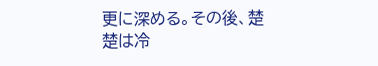更に深める。その後、楚楚は冷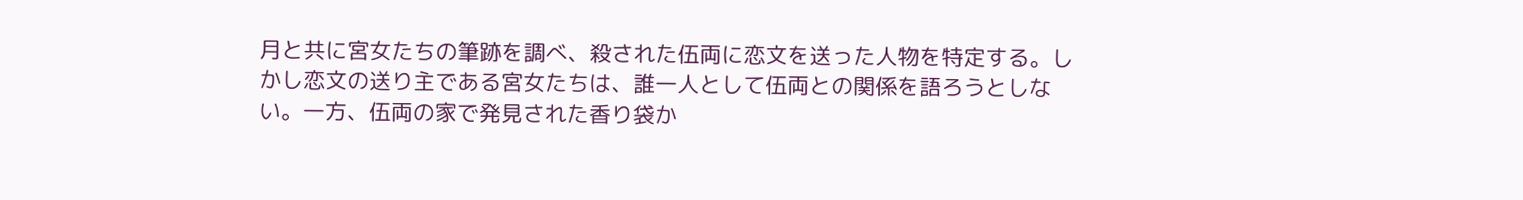月と共に宮女たちの筆跡を調べ、殺された伍両に恋文を送った人物を特定する。しかし恋文の送り主である宮女たちは、誰一人として伍両との関係を語ろうとしない。一方、伍両の家で発見された香り袋か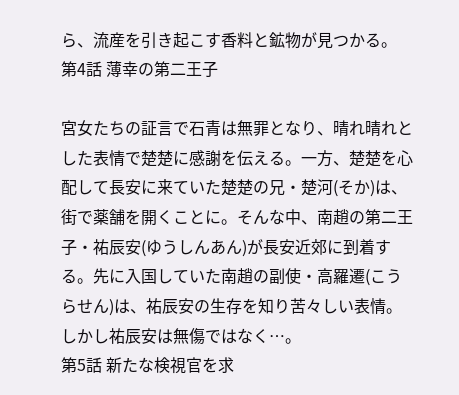ら、流産を引き起こす香料と鉱物が見つかる。
第4話 薄幸の第二王子

宮女たちの証言で石青は無罪となり、晴れ晴れとした表情で楚楚に感謝を伝える。一方、楚楚を心配して長安に来ていた楚楚の兄・楚河(そか)は、街で薬舗を開くことに。そんな中、南趙の第二王子・祐辰安(ゆうしんあん)が長安近郊に到着する。先に入国していた南趙の副使・高羅遷(こうらせん)は、祐辰安の生存を知り苦々しい表情。しかし祐辰安は無傷ではなく…。
第5話 新たな検視官を求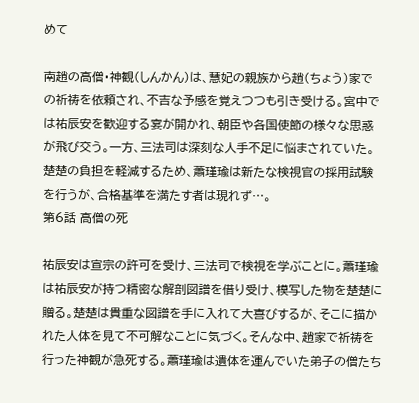めて

南趙の高僧・神観(しんかん)は、慧妃の親族から趙(ちょう)家での祈祷を依頼され、不吉な予感を覚えつつも引き受ける。宮中では祐辰安を歓迎する宴が開かれ、朝臣や各国使節の様々な思惑が飛び交う。一方、三法司は深刻な人手不足に悩まされていた。楚楚の負担を軽減するため、蕭瑾瑜は新たな検視官の採用試験を行うが、合格基準を満たす者は現れず…。
第6話 高僧の死

祐辰安は宣宗の許可を受け、三法司で検視を学ぶことに。蕭瑾瑜は祐辰安が持つ精密な解剖図譜を借り受け、模写した物を楚楚に贈る。楚楚は貴重な図譜を手に入れて大喜びするが、そこに描かれた人体を見て不可解なことに気づく。そんな中、趙家で祈祷を行った神観が急死する。蕭瑾瑜は遺体を運んでいた弟子の僧たち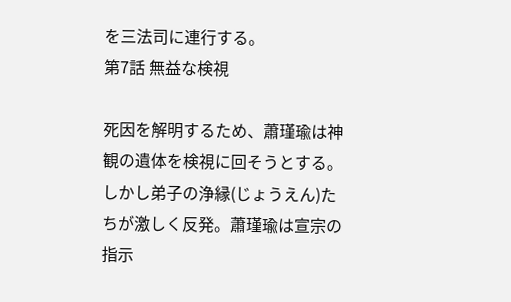を三法司に連行する。
第7話 無益な検視

死因を解明するため、蕭瑾瑜は神観の遺体を検視に回そうとする。しかし弟子の浄縁(じょうえん)たちが激しく反発。蕭瑾瑜は宣宗の指示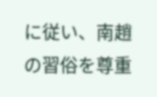に従い、南趙の習俗を尊重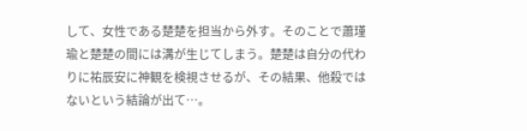して、女性である楚楚を担当から外す。そのことで蕭瑾瑜と楚楚の間には溝が生じてしまう。楚楚は自分の代わりに祐辰安に神観を検視させるが、その結果、他殺ではないという結論が出て…。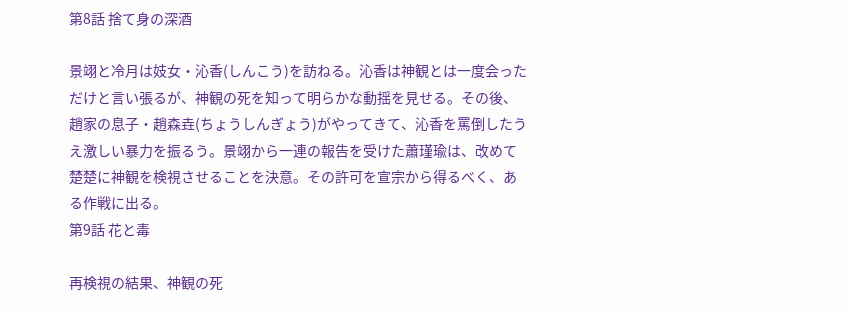第8話 捨て身の深酒

景翊と冷月は妓女・沁香(しんこう)を訪ねる。沁香は神観とは一度会っただけと言い張るが、神観の死を知って明らかな動揺を見せる。その後、趙家の息子・趙森垚(ちょうしんぎょう)がやってきて、沁香を罵倒したうえ激しい暴力を振るう。景翊から一連の報告を受けた蕭瑾瑜は、改めて楚楚に神観を検視させることを決意。その許可を宣宗から得るべく、ある作戦に出る。
第9話 花と毒

再検視の結果、神観の死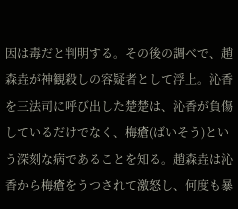因は毒だと判明する。その後の調べで、趙森垚が神観殺しの容疑者として浮上。沁香を三法司に呼び出した楚楚は、沁香が負傷しているだけでなく、梅瘡(ばいそう)という深刻な病であることを知る。趙森垚は沁香から梅瘡をうつされて激怒し、何度も暴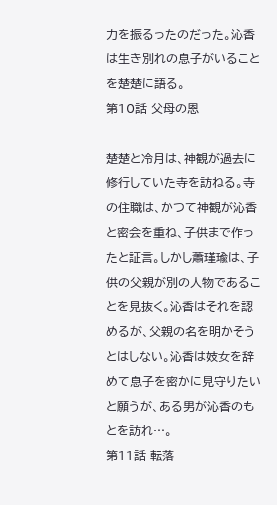力を振るったのだった。沁香は生き別れの息子がいることを楚楚に語る。
第10話 父母の恩

楚楚と冷月は、神観が過去に修行していた寺を訪ねる。寺の住職は、かつて神観が沁香と密会を重ね、子供まで作ったと証言。しかし蕭瑾瑜は、子供の父親が別の人物であることを見抜く。沁香はそれを認めるが、父親の名を明かそうとはしない。沁香は妓女を辞めて息子を密かに見守りたいと願うが、ある男が沁香のもとを訪れ…。
第11話 転落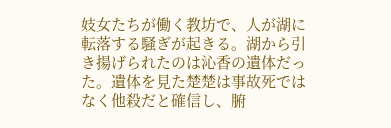妓女たちが働く教坊で、人が湖に転落する騒ぎが起きる。湖から引き揚げられたのは沁香の遺体だった。遺体を見た楚楚は事故死ではなく他殺だと確信し、腑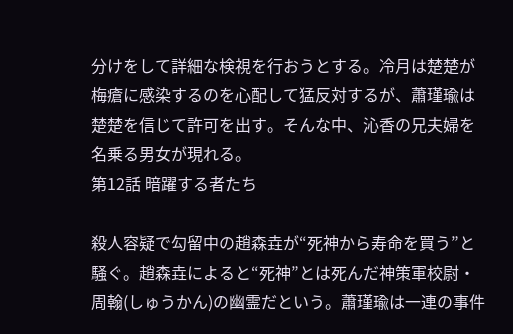分けをして詳細な検視を行おうとする。冷月は楚楚が梅瘡に感染するのを心配して猛反対するが、蕭瑾瑜は楚楚を信じて許可を出す。そんな中、沁香の兄夫婦を名乗る男女が現れる。
第12話 暗躍する者たち

殺人容疑で勾留中の趙森垚が“死神から寿命を買う”と騒ぐ。趙森垚によると“死神”とは死んだ神策軍校尉・周翰(しゅうかん)の幽霊だという。蕭瑾瑜は一連の事件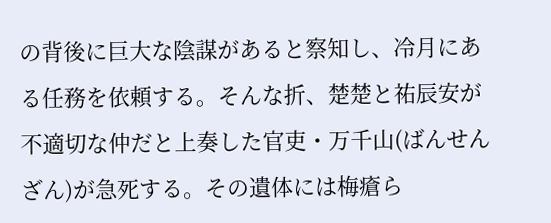の背後に巨大な陰謀があると察知し、冷月にある任務を依頼する。そんな折、楚楚と祐辰安が不適切な仲だと上奏した官吏・万千山(ばんせんざん)が急死する。その遺体には梅瘡ら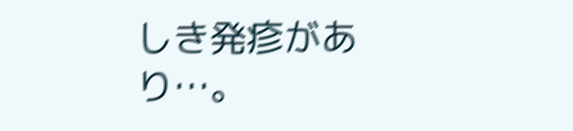しき発疹があり…。